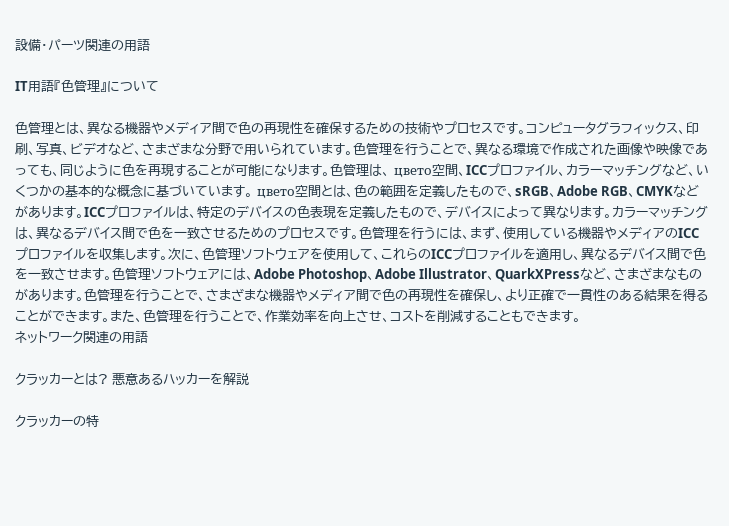設備・パーツ関連の用語

IT用語『色管理』について

色管理とは、異なる機器やメディア間で色の再現性を確保するための技術やプロセスです。コンピュータグラフィックス、印刷、写真、ビデオなど、さまざまな分野で用いられています。色管理を行うことで、異なる環境で作成された画像や映像であっても、同じように色を再現することが可能になります。色管理は、 цвето空間、ICCプロファイル、カラーマッチングなど、いくつかの基本的な概念に基づいています。 цвето空間とは、色の範囲を定義したもので、sRGB、Adobe RGB、CMYKなどがあります。ICCプロファイルは、特定のデバイスの色表現を定義したもので、デバイスによって異なります。カラーマッチングは、異なるデバイス間で色を一致させるためのプロセスです。色管理を行うには、まず、使用している機器やメディアのICCプロファイルを収集します。次に、色管理ソフトウェアを使用して、これらのICCプロファイルを適用し、異なるデバイス間で色を一致させます。色管理ソフトウェアには、Adobe Photoshop、Adobe Illustrator、QuarkXPressなど、さまざまなものがあります。色管理を行うことで、さまざまな機器やメディア間で色の再現性を確保し、より正確で一貫性のある結果を得ることができます。また、色管理を行うことで、作業効率を向上させ、コストを削減することもできます。
ネットワーク関連の用語

クラッカーとは? 悪意あるハッカーを解説

クラッカーの特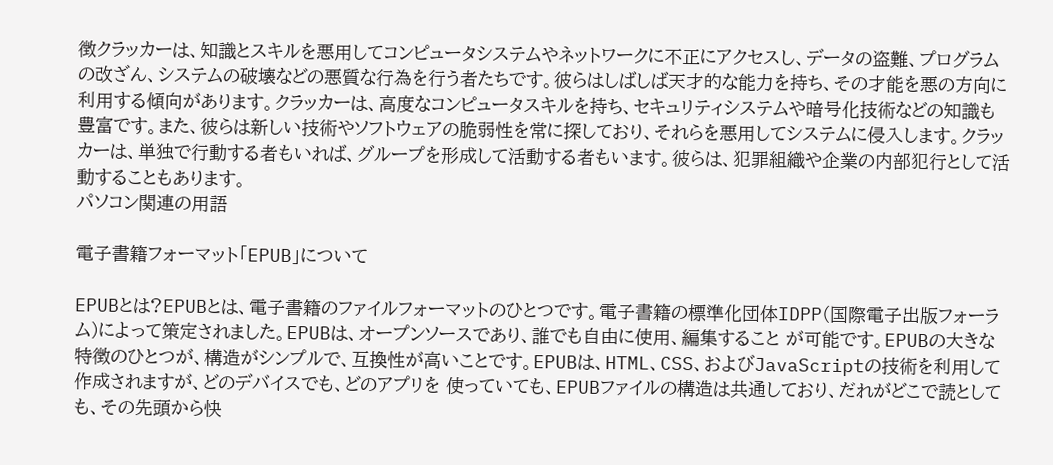徴クラッカーは、知識とスキルを悪用してコンピュータシステムやネットワークに不正にアクセスし、データの盗難、プログラムの改ざん、システムの破壊などの悪質な行為を行う者たちです。彼らはしばしば天才的な能力を持ち、その才能を悪の方向に利用する傾向があります。クラッカーは、高度なコンピュータスキルを持ち、セキュリティシステムや暗号化技術などの知識も豊富です。また、彼らは新しい技術やソフトウェアの脆弱性を常に探しており、それらを悪用してシステムに侵入します。クラッカーは、単独で行動する者もいれば、グループを形成して活動する者もいます。彼らは、犯罪組織や企業の内部犯行として活動することもあります。
パソコン関連の用語

電子書籍フォーマット「EPUB」について

EPUBとは?EPUBとは、電子書籍のファイルフォーマットのひとつです。電子書籍の標準化団体IDPP(国際電子出版フォーラ ム)によって策定されました。EPUBは、オープンソースであり、誰でも自由に使用、編集すること が可能です。EPUBの大きな特徴のひとつが、構造がシンプルで、互換性が高いことです。EPUBは、HTML、CSS、およびJavaScriptの技術を利用して作成されますが、どのデバイスでも、どのアプリを 使っていても、EPUBファイルの構造は共通しており、だれがどこで読としても、その先頭から快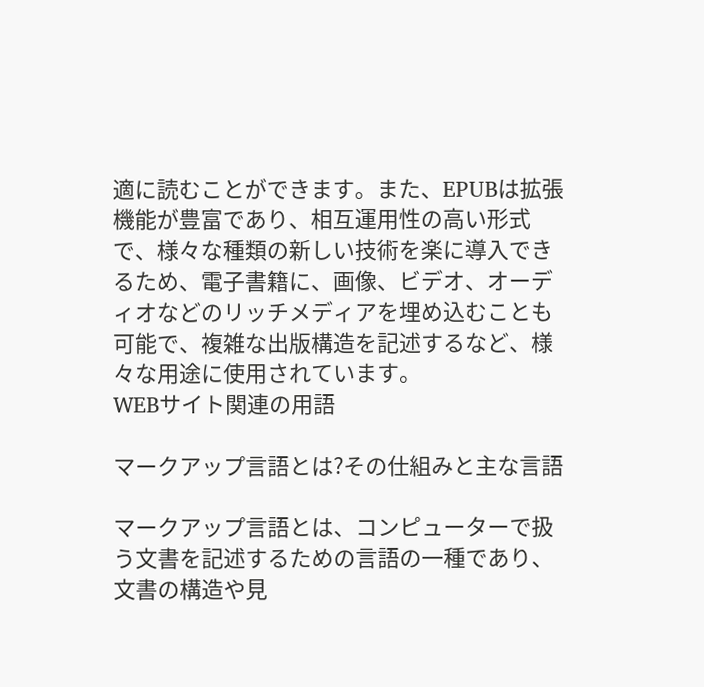適に読むことができます。また、EPUBは拡張機能が豊富であり、相互運用性の高い形式で、様々な種類の新しい技術を楽に導入できるため、電子書籍に、画像、ビデオ、オーディオなどのリッチメディアを埋め込むことも可能で、複雑な出版構造を記述するなど、様々な用途に使用されています。
WEBサイト関連の用語

マークアップ言語とは?その仕組みと主な言語

マークアップ言語とは、コンピューターで扱う文書を記述するための言語の一種であり、文書の構造や見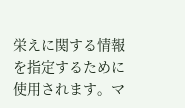栄えに関する情報を指定するために使用されます。マ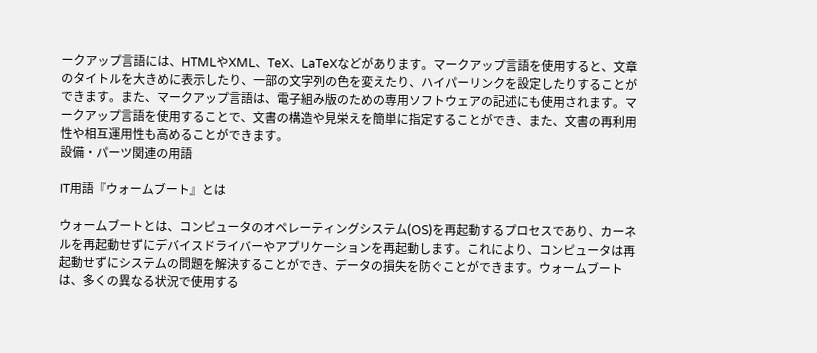ークアップ言語には、HTMLやXML、TeX、LaTeXなどがあります。マークアップ言語を使用すると、文章のタイトルを大きめに表示したり、一部の文字列の色を変えたり、ハイパーリンクを設定したりすることができます。また、マークアップ言語は、電子組み版のための専用ソフトウェアの記述にも使用されます。マークアップ言語を使用することで、文書の構造や見栄えを簡単に指定することができ、また、文書の再利用性や相互運用性も高めることができます。
設備・パーツ関連の用語

IT用語『ウォームブート』とは

ウォームブートとは、コンピュータのオペレーティングシステム(OS)を再起動するプロセスであり、カーネルを再起動せずにデバイスドライバーやアプリケーションを再起動します。これにより、コンピュータは再起動せずにシステムの問題を解決することができ、データの損失を防ぐことができます。ウォームブートは、多くの異なる状況で使用する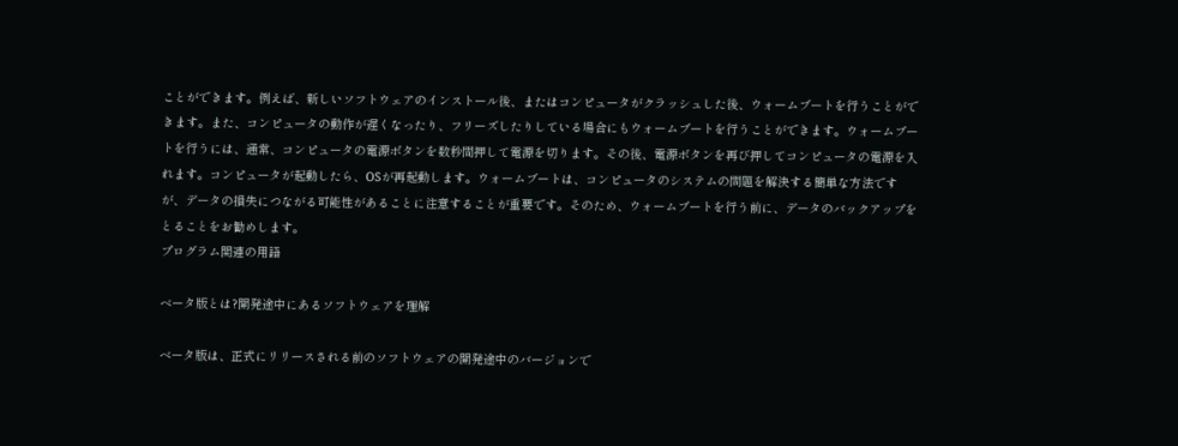ことができます。例えば、新しいソフトウェアのインストール後、またはコンピュータがクラッシュした後、ウォームブートを行うことができます。また、コンピュータの動作が遅くなったり、フリーズしたりしている場合にもウォームブートを行うことができます。ウォームブートを行うには、通常、コンピュータの電源ボタンを数秒間押して電源を切ります。その後、電源ボタンを再び押してコンピュータの電源を入れます。コンピュータが起動したら、OSが再起動します。ウォームブートは、コンピュータのシステムの問題を解決する簡単な方法ですが、データの損失につながる可能性があることに注意することが重要です。そのため、ウォームブートを行う前に、データのバックアップをとることをお勧めします。
プログラム関連の用語

ベータ版とは?開発途中にあるソフトウェアを理解

ベータ版は、正式にリリースされる前のソフトウェアの開発途中のバージョンで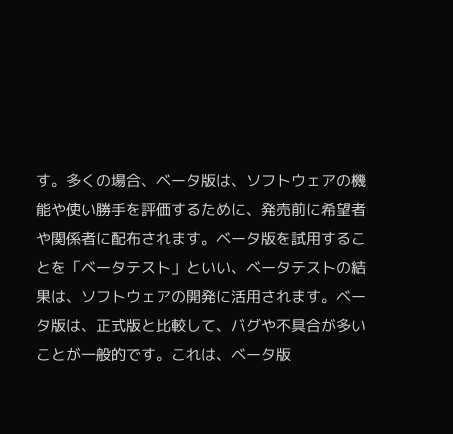す。多くの場合、ベータ版は、ソフトウェアの機能や使い勝手を評価するために、発売前に希望者や関係者に配布されます。ベータ版を試用することを「ベータテスト」といい、ベータテストの結果は、ソフトウェアの開発に活用されます。ベータ版は、正式版と比較して、バグや不具合が多いことが一般的です。これは、ベータ版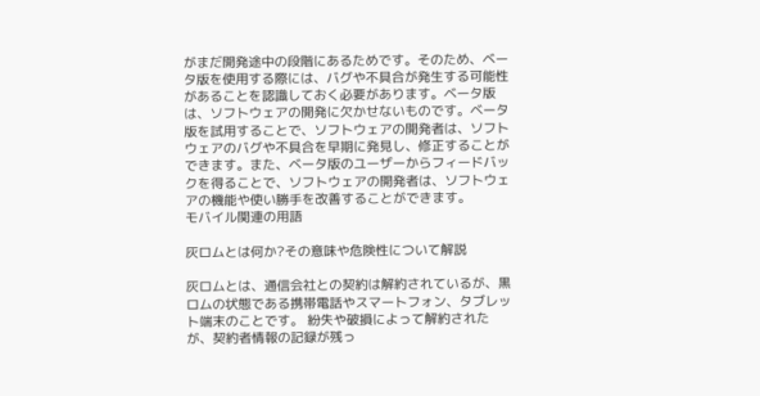がまだ開発途中の段階にあるためです。そのため、ベータ版を使用する際には、バグや不具合が発生する可能性があることを認識しておく必要があります。ベータ版は、ソフトウェアの開発に欠かせないものです。ベータ版を試用することで、ソフトウェアの開発者は、ソフトウェアのバグや不具合を早期に発見し、修正することができます。また、ベータ版のユーザーからフィードバックを得ることで、ソフトウェアの開発者は、ソフトウェアの機能や使い勝手を改善することができます。
モバイル関連の用語

灰ロムとは何か?その意味や危険性について解説

灰ロムとは、通信会社との契約は解約されているが、黒ロムの状態である携帯電話やスマートフォン、タブレット端末のことです。 紛失や破損によって解約されたが、契約者情報の記録が残っ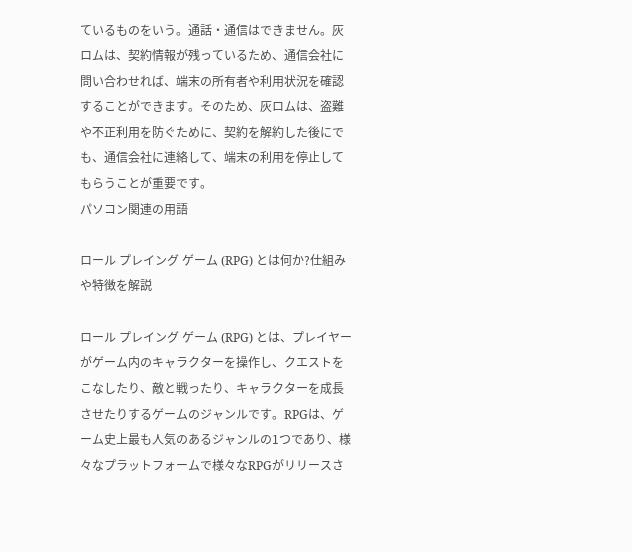ているものをいう。通話・通信はできません。灰ロムは、契約情報が残っているため、通信会社に問い合わせれば、端末の所有者や利用状況を確認することができます。そのため、灰ロムは、盗難や不正利用を防ぐために、契約を解約した後にでも、通信会社に連絡して、端末の利用を停止してもらうことが重要です。
パソコン関連の用語

ロール プレイング ゲーム (RPG) とは何か?仕組みや特徴を解説

ロール プレイング ゲーム (RPG) とは、プレイヤーがゲーム内のキャラクターを操作し、クエストをこなしたり、敵と戦ったり、キャラクターを成長させたりするゲームのジャンルです。RPGは、ゲーム史上最も人気のあるジャンルの1つであり、様々なプラットフォームで様々なRPGがリリースさ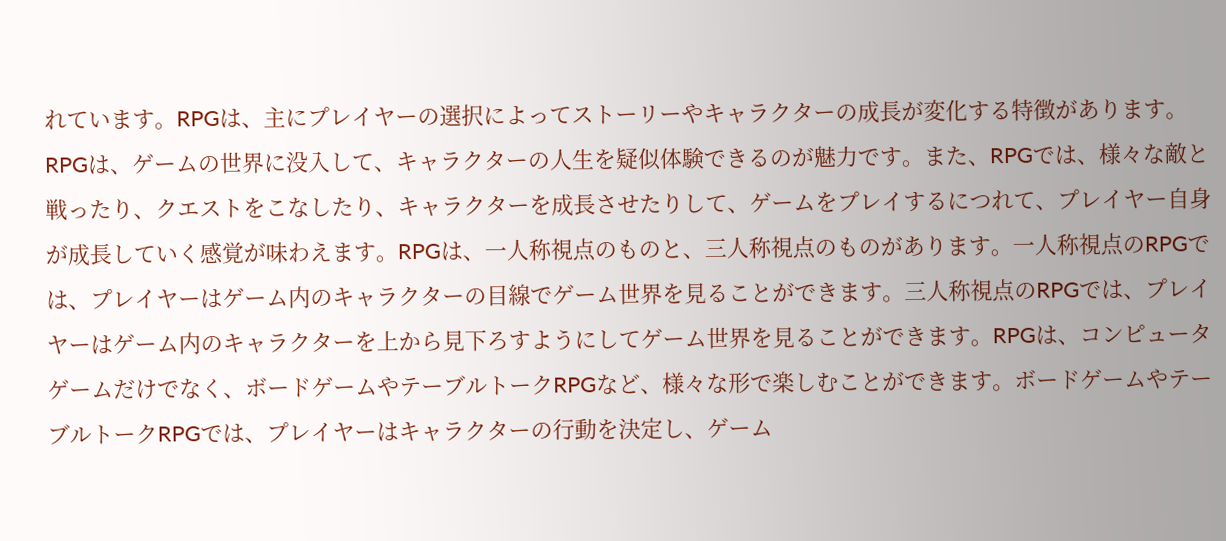れています。RPGは、主にプレイヤーの選択によってストーリーやキャラクターの成長が変化する特徴があります。RPGは、ゲームの世界に没入して、キャラクターの人生を疑似体験できるのが魅力です。また、RPGでは、様々な敵と戦ったり、クエストをこなしたり、キャラクターを成長させたりして、ゲームをプレイするにつれて、プレイヤー自身が成長していく感覚が味わえます。RPGは、一人称視点のものと、三人称視点のものがあります。一人称視点のRPGでは、プレイヤーはゲーム内のキャラクターの目線でゲーム世界を見ることができます。三人称視点のRPGでは、プレイヤーはゲーム内のキャラクターを上から見下ろすようにしてゲーム世界を見ることができます。RPGは、コンピュータゲームだけでなく、ボードゲームやテーブルトークRPGなど、様々な形で楽しむことができます。ボードゲームやテーブルトークRPGでは、プレイヤーはキャラクターの行動を決定し、ゲーム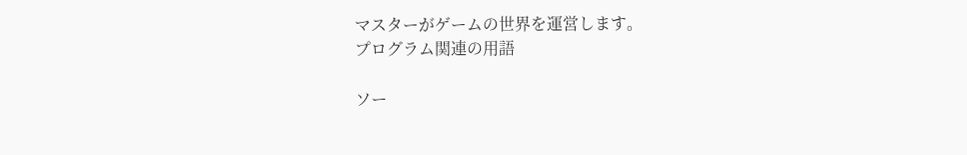マスターがゲームの世界を運営します。
プログラム関連の用語

ソー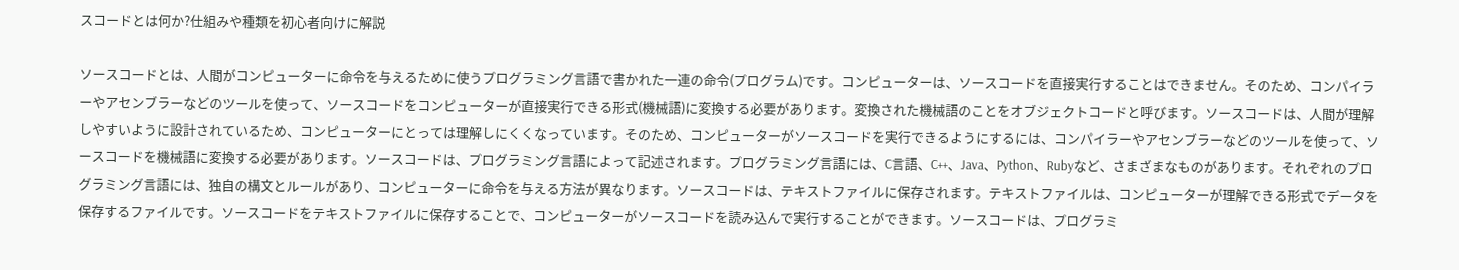スコードとは何か?仕組みや種類を初心者向けに解説

ソースコードとは、人間がコンピューターに命令を与えるために使うプログラミング言語で書かれた一連の命令(プログラム)です。コンピューターは、ソースコードを直接実行することはできません。そのため、コンパイラーやアセンブラーなどのツールを使って、ソースコードをコンピューターが直接実行できる形式(機械語)に変換する必要があります。変換された機械語のことをオブジェクトコードと呼びます。ソースコードは、人間が理解しやすいように設計されているため、コンピューターにとっては理解しにくくなっています。そのため、コンピューターがソースコードを実行できるようにするには、コンパイラーやアセンブラーなどのツールを使って、ソースコードを機械語に変換する必要があります。ソースコードは、プログラミング言語によって記述されます。プログラミング言語には、C言語、C++、Java、Python、Rubyなど、さまざまなものがあります。それぞれのプログラミング言語には、独自の構文とルールがあり、コンピューターに命令を与える方法が異なります。ソースコードは、テキストファイルに保存されます。テキストファイルは、コンピューターが理解できる形式でデータを保存するファイルです。ソースコードをテキストファイルに保存することで、コンピューターがソースコードを読み込んで実行することができます。ソースコードは、プログラミ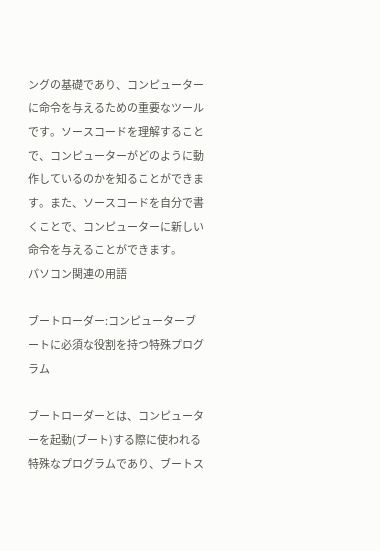ングの基礎であり、コンピューターに命令を与えるための重要なツールです。ソースコードを理解することで、コンピューターがどのように動作しているのかを知ることができます。また、ソースコードを自分で書くことで、コンピューターに新しい命令を与えることができます。
パソコン関連の用語

ブートローダー:コンピューターブートに必須な役割を持つ特殊プログラム

ブートローダーとは、コンピューターを起動(ブート)する際に使われる特殊なプログラムであり、ブートス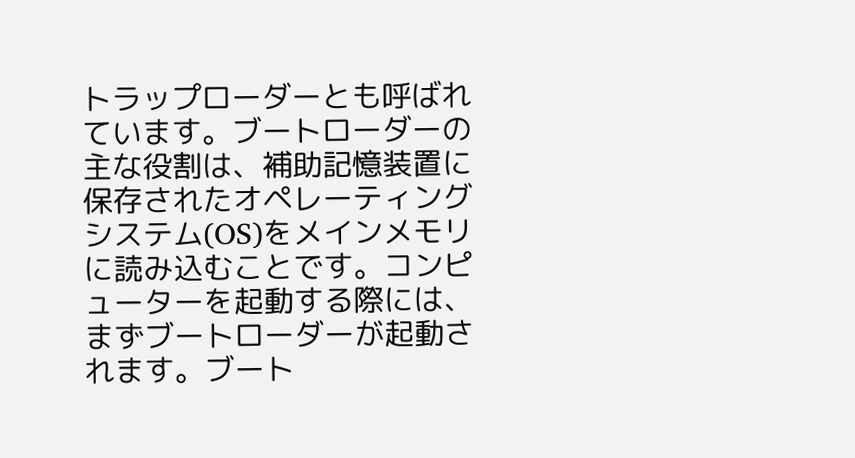トラップローダーとも呼ばれています。ブートローダーの主な役割は、補助記憶装置に保存されたオペレーティングシステム(OS)をメインメモリに読み込むことです。コンピューターを起動する際には、まずブートローダーが起動されます。ブート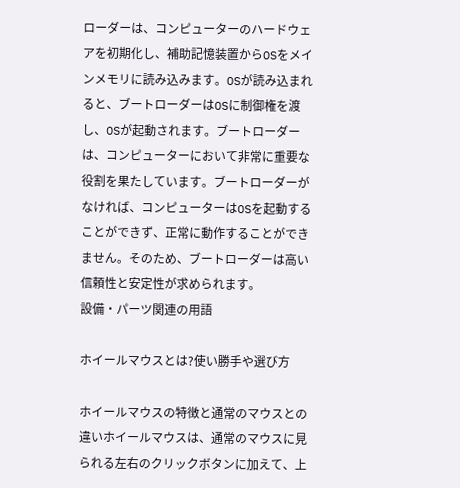ローダーは、コンピューターのハードウェアを初期化し、補助記憶装置からOSをメインメモリに読み込みます。OSが読み込まれると、ブートローダーはOSに制御権を渡し、OSが起動されます。ブートローダーは、コンピューターにおいて非常に重要な役割を果たしています。ブートローダーがなければ、コンピューターはOSを起動することができず、正常に動作することができません。そのため、ブートローダーは高い信頼性と安定性が求められます。
設備・パーツ関連の用語

ホイールマウスとは?使い勝手や選び方

ホイールマウスの特徴と通常のマウスとの違いホイールマウスは、通常のマウスに見られる左右のクリックボタンに加えて、上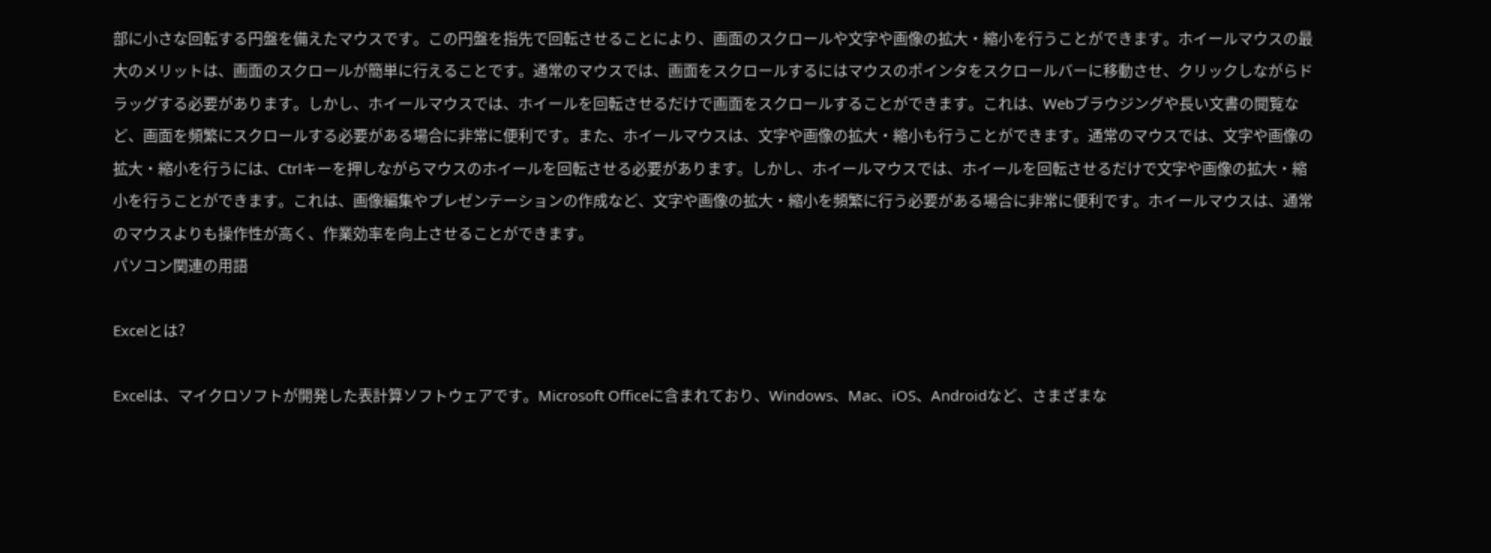部に小さな回転する円盤を備えたマウスです。この円盤を指先で回転させることにより、画面のスクロールや文字や画像の拡大・縮小を行うことができます。ホイールマウスの最大のメリットは、画面のスクロールが簡単に行えることです。通常のマウスでは、画面をスクロールするにはマウスのポインタをスクロールバーに移動させ、クリックしながらドラッグする必要があります。しかし、ホイールマウスでは、ホイールを回転させるだけで画面をスクロールすることができます。これは、Webブラウジングや長い文書の閲覧など、画面を頻繁にスクロールする必要がある場合に非常に便利です。また、ホイールマウスは、文字や画像の拡大・縮小も行うことができます。通常のマウスでは、文字や画像の拡大・縮小を行うには、Ctrlキーを押しながらマウスのホイールを回転させる必要があります。しかし、ホイールマウスでは、ホイールを回転させるだけで文字や画像の拡大・縮小を行うことができます。これは、画像編集やプレゼンテーションの作成など、文字や画像の拡大・縮小を頻繁に行う必要がある場合に非常に便利です。ホイールマウスは、通常のマウスよりも操作性が高く、作業効率を向上させることができます。
パソコン関連の用語

Excelとは?

Excelは、マイクロソフトが開発した表計算ソフトウェアです。Microsoft Officeに含まれており、Windows、Mac、iOS、Androidなど、さまざまな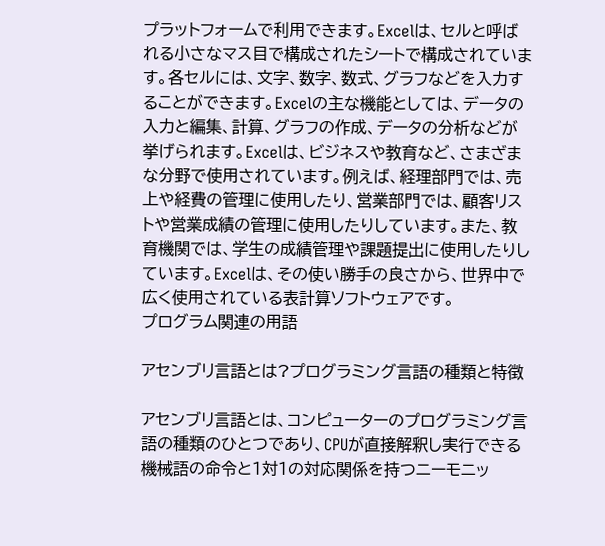プラットフォームで利用できます。Excelは、セルと呼ばれる小さなマス目で構成されたシートで構成されています。各セルには、文字、数字、数式、グラフなどを入力することができます。Excelの主な機能としては、データの入力と編集、計算、グラフの作成、データの分析などが挙げられます。Excelは、ビジネスや教育など、さまざまな分野で使用されています。例えば、経理部門では、売上や経費の管理に使用したり、営業部門では、顧客リストや営業成績の管理に使用したりしています。また、教育機関では、学生の成績管理や課題提出に使用したりしています。Excelは、その使い勝手の良さから、世界中で広く使用されている表計算ソフトウェアです。
プログラム関連の用語

アセンブリ言語とは?プログラミング言語の種類と特徴

アセンブリ言語とは、コンピューターのプログラミング言語の種類のひとつであり、CPUが直接解釈し実行できる機械語の命令と1対1の対応関係を持つニーモニッ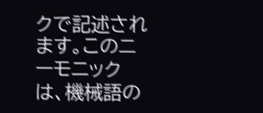クで記述されます。このニーモニックは、機械語の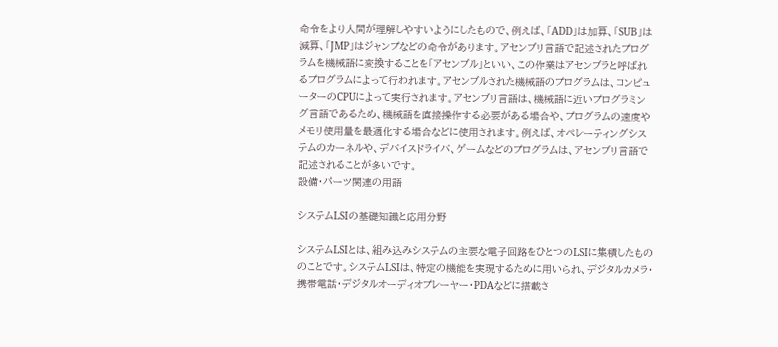命令をより人間が理解しやすいようにしたもので、例えば、「ADD」は加算、「SUB」は減算、「JMP」はジャンプなどの命令があります。アセンブリ言語で記述されたプログラムを機械語に変換することを「アセンブル」といい、この作業はアセンブラと呼ばれるプログラムによって行われます。アセンブルされた機械語のプログラムは、コンピューターのCPUによって実行されます。アセンブリ言語は、機械語に近いプログラミング言語であるため、機械語を直接操作する必要がある場合や、プログラムの速度やメモリ使用量を最適化する場合などに使用されます。例えば、オペレーティングシステムのカーネルや、デバイスドライバ、ゲームなどのプログラムは、アセンブリ言語で記述されることが多いです。
設備・パーツ関連の用語

システムLSIの基礎知識と応用分野

システムLSIとは、組み込みシステムの主要な電子回路をひとつのLSIに集積したもののことです。システムLSIは、特定の機能を実現するために用いられ、デジタルカメラ・携帯電話・デジタルオーディオプレーヤー・PDAなどに搭載さ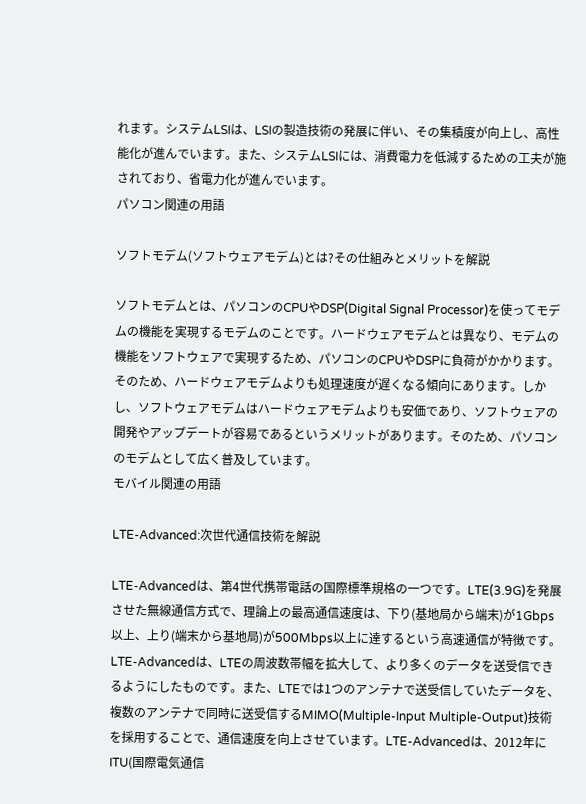れます。システムLSIは、LSIの製造技術の発展に伴い、その集積度が向上し、高性能化が進んでいます。また、システムLSIには、消費電力を低減するための工夫が施されており、省電力化が進んでいます。
パソコン関連の用語

ソフトモデム(ソフトウェアモデム)とは?その仕組みとメリットを解説

ソフトモデムとは、パソコンのCPUやDSP(Digital Signal Processor)を使ってモデムの機能を実現するモデムのことです。ハードウェアモデムとは異なり、モデムの機能をソフトウェアで実現するため、パソコンのCPUやDSPに負荷がかかります。そのため、ハードウェアモデムよりも処理速度が遅くなる傾向にあります。しかし、ソフトウェアモデムはハードウェアモデムよりも安価であり、ソフトウェアの開発やアップデートが容易であるというメリットがあります。そのため、パソコンのモデムとして広く普及しています。
モバイル関連の用語

LTE-Advanced:次世代通信技術を解説

LTE-Advancedは、第4世代携帯電話の国際標準規格の一つです。LTE(3.9G)を発展させた無線通信方式で、理論上の最高通信速度は、下り(基地局から端末)が1Gbps以上、上り(端末から基地局)が500Mbps以上に達するという高速通信が特徴です。LTE-Advancedは、LTEの周波数帯幅を拡大して、より多くのデータを送受信できるようにしたものです。また、LTEでは1つのアンテナで送受信していたデータを、複数のアンテナで同時に送受信するMIMO(Multiple-Input Multiple-Output)技術を採用することで、通信速度を向上させています。LTE-Advancedは、2012年にITU(国際電気通信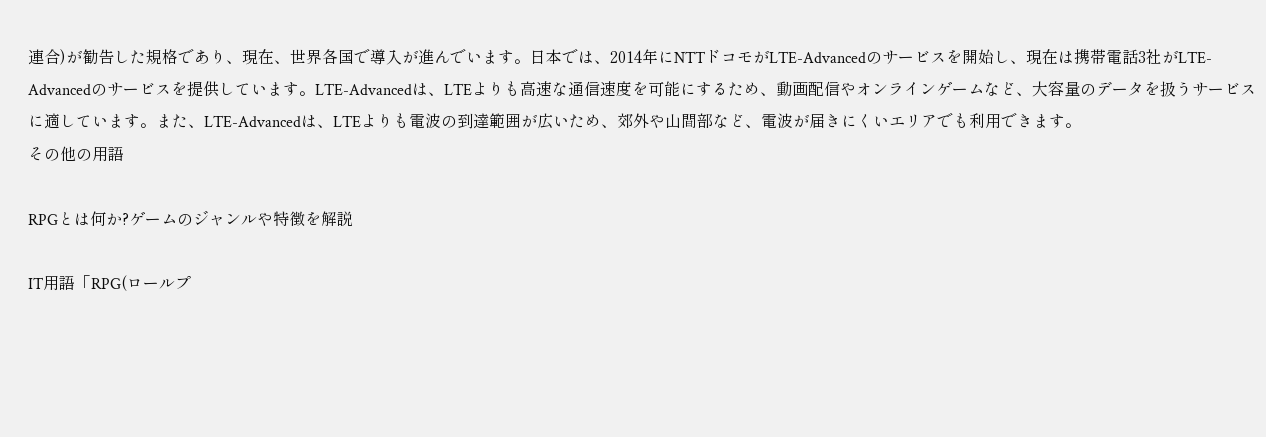連合)が勧告した規格であり、現在、世界各国で導入が進んでいます。日本では、2014年にNTTドコモがLTE-Advancedのサービスを開始し、現在は携帯電話3社がLTE-Advancedのサービスを提供しています。LTE-Advancedは、LTEよりも高速な通信速度を可能にするため、動画配信やオンラインゲームなど、大容量のデータを扱うサービスに適しています。また、LTE-Advancedは、LTEよりも電波の到達範囲が広いため、郊外や山間部など、電波が届きにくいエリアでも利用できます。
その他の用語

RPGとは何か?ゲームのジャンルや特徴を解説

IT用語「RPG(ロールプ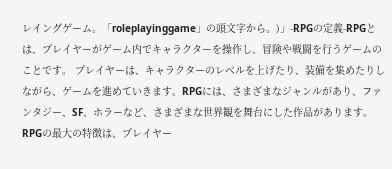レイングゲーム。「roleplayinggame」の頭文字から。)」-RPGの定義-RPGとは、プレイヤーがゲーム内でキャラクターを操作し、冒険や戦闘を行うゲームのことです。 プレイヤーは、キャラクターのレベルを上げたり、装備を集めたりしながら、ゲームを進めていきます。RPGには、さまざまなジャンルがあり、ファンタジー、SF、ホラーなど、さまざまな世界観を舞台にした作品があります。RPGの最大の特徴は、プレイヤー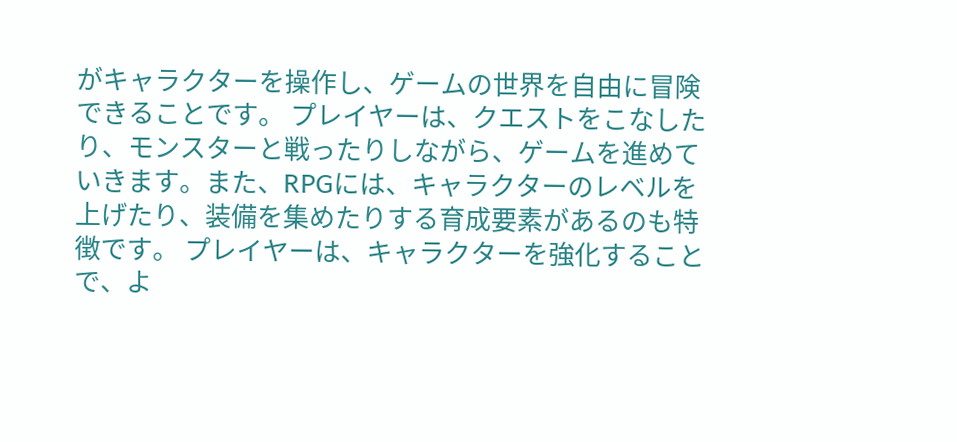がキャラクターを操作し、ゲームの世界を自由に冒険できることです。 プレイヤーは、クエストをこなしたり、モンスターと戦ったりしながら、ゲームを進めていきます。また、RPGには、キャラクターのレベルを上げたり、装備を集めたりする育成要素があるのも特徴です。 プレイヤーは、キャラクターを強化することで、よ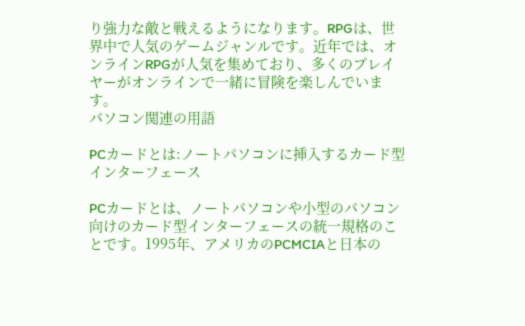り強力な敵と戦えるようになります。RPGは、世界中で人気のゲームジャンルです。近年では、オンラインRPGが人気を集めており、多くのプレイヤーがオンラインで一緒に冒険を楽しんでいます。
パソコン関連の用語

PCカードとは:ノートパソコンに挿入するカード型インターフェース

PCカードとは、ノートパソコンや小型のパソコン向けのカード型インターフェースの統一規格のことです。1995年、アメリカのPCMCIAと日本の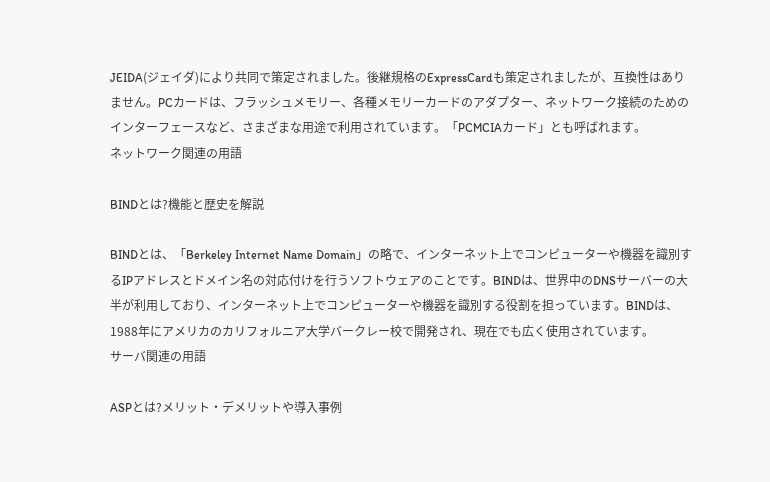JEIDA(ジェイダ)により共同で策定されました。後継規格のExpressCardも策定されましたが、互換性はありません。PCカードは、フラッシュメモリー、各種メモリーカードのアダプター、ネットワーク接続のためのインターフェースなど、さまざまな用途で利用されています。「PCMCIAカード」とも呼ばれます。
ネットワーク関連の用語

BINDとは?機能と歴史を解説

BINDとは、「Berkeley Internet Name Domain」の略で、インターネット上でコンピューターや機器を識別するIPアドレスとドメイン名の対応付けを行うソフトウェアのことです。BINDは、世界中のDNSサーバーの大半が利用しており、インターネット上でコンピューターや機器を識別する役割を担っています。BINDは、1988年にアメリカのカリフォルニア大学バークレー校で開発され、現在でも広く使用されています。
サーバ関連の用語

ASPとは?メリット・デメリットや導入事例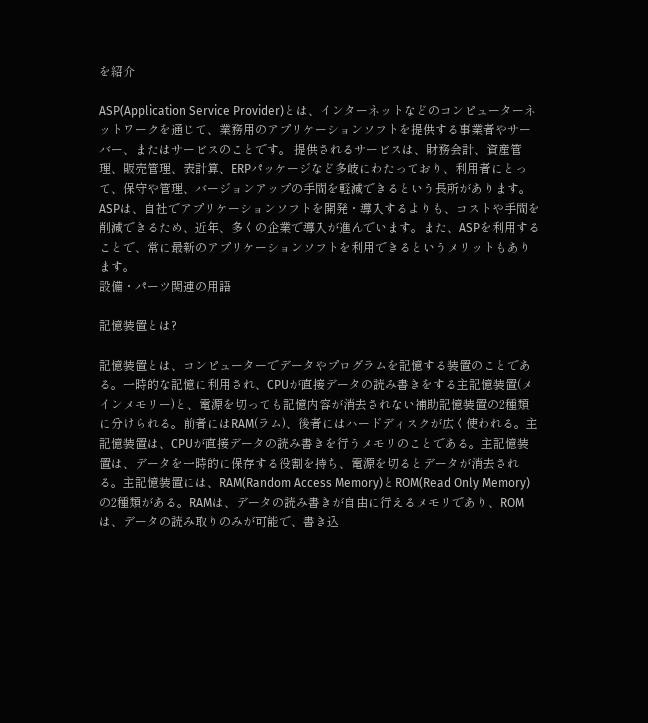を紹介

ASP(Application Service Provider)とは、インターネットなどのコンピューターネットワークを通じて、業務用のアプリケーションソフトを提供する事業者やサーバー、またはサービスのことです。 提供されるサービスは、財務会計、資産管理、販売管理、表計算、ERPパッケージなど多岐にわたっており、利用者にとって、保守や管理、バージョンアップの手間を軽減できるという長所があります。ASPは、自社でアプリケーションソフトを開発・導入するよりも、コストや手間を削減できるため、近年、多くの企業で導入が進んでいます。また、ASPを利用することで、常に最新のアプリケーションソフトを利用できるというメリットもあります。
設備・パーツ関連の用語

記憶装置とは?

記憶装置とは、コンピューターでデータやプログラムを記憶する装置のことである。一時的な記憶に利用され、CPUが直接データの読み書きをする主記憶装置(メインメモリー)と、電源を切っても記憶内容が消去されない補助記憶装置の2種類に分けられる。前者にはRAM(ラム)、後者にはハードディスクが広く使われる。主記憶装置は、CPUが直接データの読み書きを行うメモリのことである。主記憶装置は、データを一時的に保存する役割を持ち、電源を切るとデータが消去される。主記憶装置には、RAM(Random Access Memory)とROM(Read Only Memory)の2種類がある。RAMは、データの読み書きが自由に行えるメモリであり、ROMは、データの読み取りのみが可能で、書き込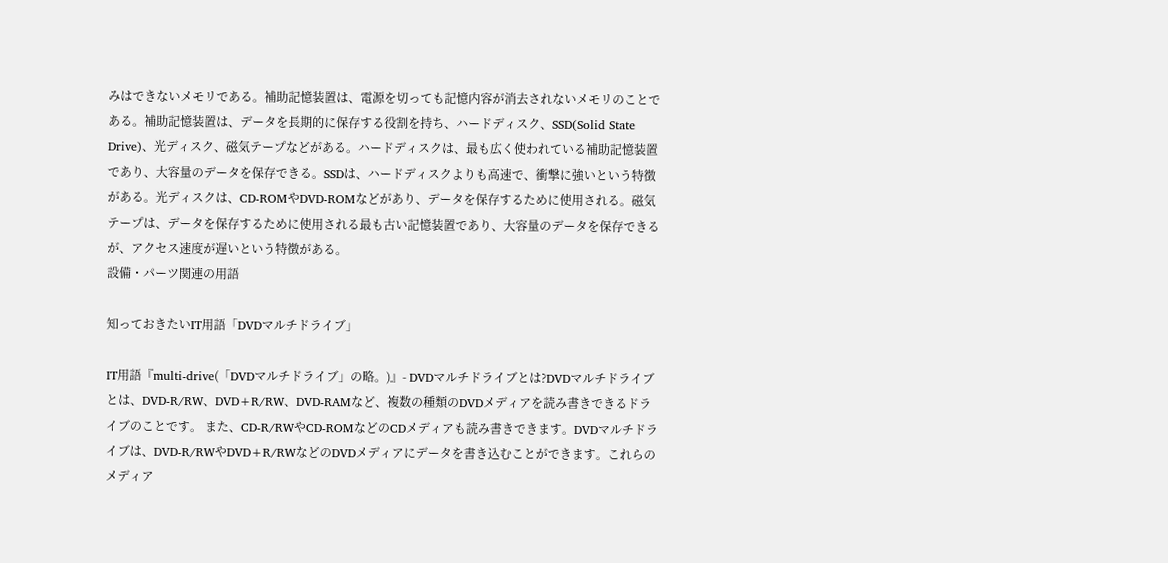みはできないメモリである。補助記憶装置は、電源を切っても記憶内容が消去されないメモリのことである。補助記憶装置は、データを長期的に保存する役割を持ち、ハードディスク、SSD(Solid State Drive)、光ディスク、磁気テープなどがある。ハードディスクは、最も広く使われている補助記憶装置であり、大容量のデータを保存できる。SSDは、ハードディスクよりも高速で、衝撃に強いという特徴がある。光ディスクは、CD-ROMやDVD-ROMなどがあり、データを保存するために使用される。磁気テープは、データを保存するために使用される最も古い記憶装置であり、大容量のデータを保存できるが、アクセス速度が遅いという特徴がある。
設備・パーツ関連の用語

知っておきたいIT用語「DVDマルチドライブ」

IT用語『multi-drive(「DVDマルチドライブ」の略。)』- DVDマルチドライブとは?DVDマルチドライブとは、DVD-R/RW、DVD+R/RW、DVD-RAMなど、複数の種類のDVDメディアを読み書きできるドライブのことです。 また、CD-R/RWやCD-ROMなどのCDメディアも読み書きできます。DVDマルチドライブは、DVD-R/RWやDVD+R/RWなどのDVDメディアにデータを書き込むことができます。これらのメディア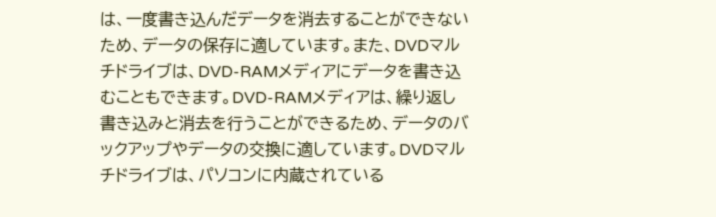は、一度書き込んだデータを消去することができないため、データの保存に適しています。また、DVDマルチドライブは、DVD-RAMメディアにデータを書き込むこともできます。DVD-RAMメディアは、繰り返し書き込みと消去を行うことができるため、データのバックアップやデータの交換に適しています。DVDマルチドライブは、パソコンに内蔵されている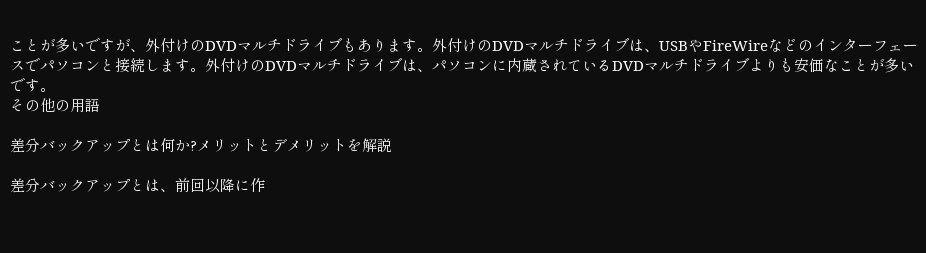ことが多いですが、外付けのDVDマルチドライブもあります。外付けのDVDマルチドライブは、USBやFireWireなどのインターフェースでパソコンと接続します。外付けのDVDマルチドライブは、パソコンに内蔵されているDVDマルチドライブよりも安価なことが多いです。
その他の用語

差分バックアップとは何か?メリットとデメリットを解説

差分バックアップとは、前回以降に作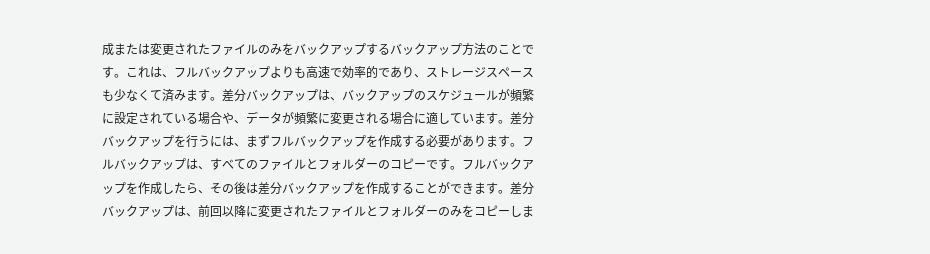成または変更されたファイルのみをバックアップするバックアップ方法のことです。これは、フルバックアップよりも高速で効率的であり、ストレージスペースも少なくて済みます。差分バックアップは、バックアップのスケジュールが頻繁に設定されている場合や、データが頻繁に変更される場合に適しています。差分バックアップを行うには、まずフルバックアップを作成する必要があります。フルバックアップは、すべてのファイルとフォルダーのコピーです。フルバックアップを作成したら、その後は差分バックアップを作成することができます。差分バックアップは、前回以降に変更されたファイルとフォルダーのみをコピーしま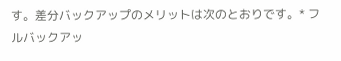す。差分バックアップのメリットは次のとおりです。* フルバックアッ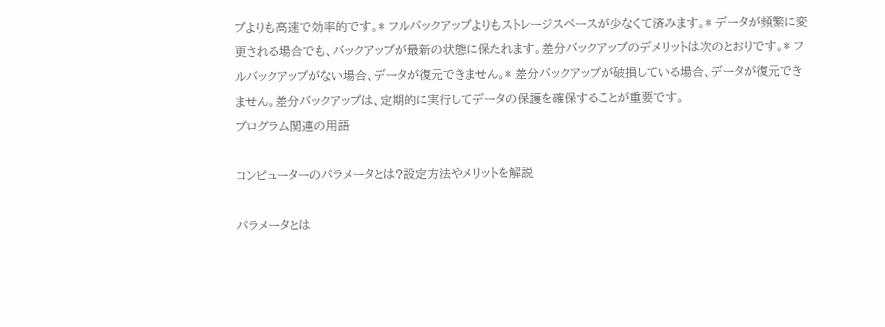プよりも高速で効率的です。* フルバックアップよりもストレージスペースが少なくて済みます。* データが頻繁に変更される場合でも、バックアップが最新の状態に保たれます。差分バックアップのデメリットは次のとおりです。* フルバックアップがない場合、データが復元できません。* 差分バックアップが破損している場合、データが復元できません。差分バックアップは、定期的に実行してデータの保護を確保することが重要です。
プログラム関連の用語

コンピューターのパラメータとは?設定方法やメリットを解説

パラメータとは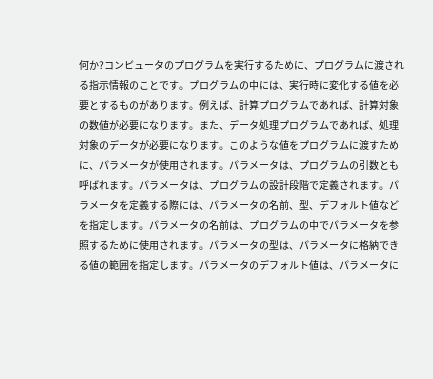何か?コンピュータのプログラムを実行するために、プログラムに渡される指示情報のことです。プログラムの中には、実行時に変化する値を必要とするものがあります。例えば、計算プログラムであれば、計算対象の数値が必要になります。また、データ処理プログラムであれば、処理対象のデータが必要になります。このような値をプログラムに渡すために、パラメータが使用されます。パラメータは、プログラムの引数とも呼ばれます。パラメータは、プログラムの設計段階で定義されます。パラメータを定義する際には、パラメータの名前、型、デフォルト値などを指定します。パラメータの名前は、プログラムの中でパラメータを参照するために使用されます。パラメータの型は、パラメータに格納できる値の範囲を指定します。パラメータのデフォルト値は、パラメータに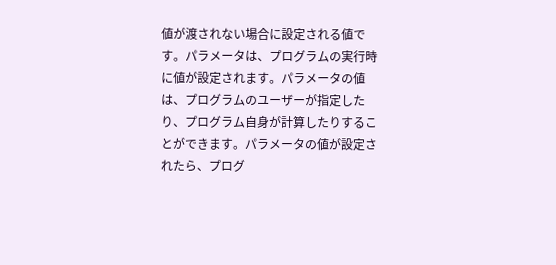値が渡されない場合に設定される値です。パラメータは、プログラムの実行時に値が設定されます。パラメータの値は、プログラムのユーザーが指定したり、プログラム自身が計算したりすることができます。パラメータの値が設定されたら、プログ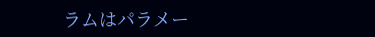ラムはパラメー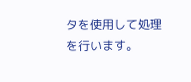タを使用して処理を行います。